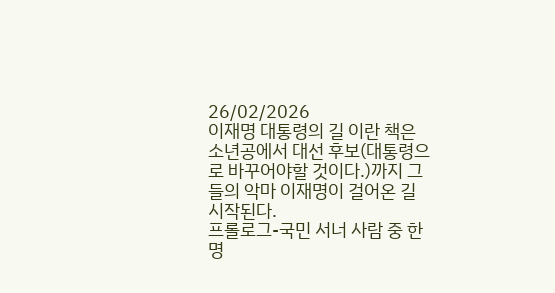26/02/2026
이재명 대통령의 길 이란 책은 소년공에서 대선 후보(대통령으로 바꾸어야할 것이다.)까지 그들의 악마 이재명이 걸어온 길 시작된다.
프롤로그-국민 서너 사람 중 한 명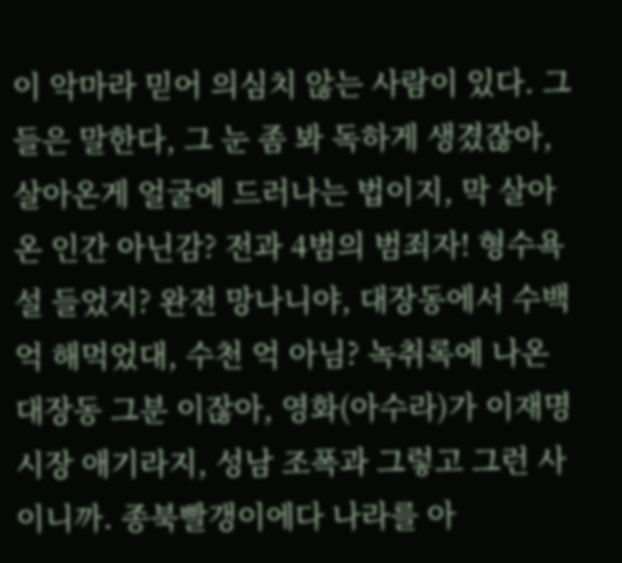이 악마라 믿어 의심치 않는 사람이 있다. 그들은 말한다, 그 눈 좀 봐 독하게 생겼잖아, 살아온게 얼굴에 드러나는 법이지, 막 살아온 인간 아닌감? 전과 4범의 범죄자! 형수욕설 들었지? 완전 망나니야, 대장동에서 수백억 해먹었대, 수천 억 아님? 녹취록에 나온 대장동 그분 이잖아, 영화(아수라)가 이재명 시장 애기라지, 성남 조폭과 그렇고 그런 사이니까. 종북빨갱이에다 나라를 아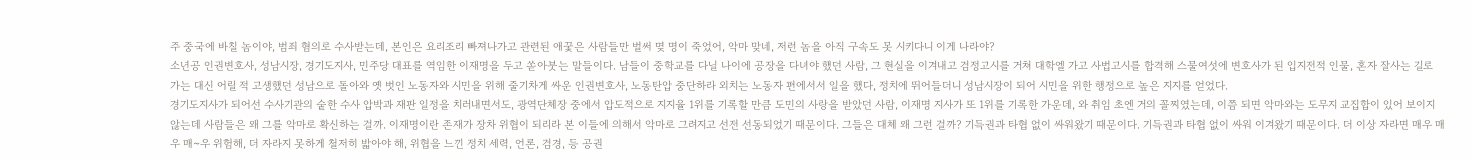주 중국에 바칠 놈이야, 범죄 혐의로 수사받는데, 본인은 요리조리 빠져나가고 관련된 애꿏은 사람들만 벌써 몆 명이 죽었어, 악마 맞네, 저런 놈을 아직 구속도 못 시키다니 이게 나라야?
소년공 인권변호사, 성남시장, 경기도지사, 민주당 대표를 역임한 이재명을 두고 쏟아붓는 말들이다. 남들이 중학교를 다닐 나이에 공장을 다녀야 했던 사람, 그 현실을 이겨내고 검정고시를 거쳐 대학엘 가고 사법고시를 합격해 스물여섯에 변호사가 된 입지전적 인물, 혼자 잘사는 길로 가는 대신 어릴 적 고생했던 성남으로 돌아와 옛 벗인 노동자와 시민을 위해 줄기차게 싸운 인권변호사, 노동탄압 중단하라 외치는 노동자 편에서서 일을 했다, 정치에 뛰어들더니 성남시장이 되어 시민을 위한 행정으로 높은 지지를 얻었다.
경기도지사가 되어선 수사기관의 숱한 수사 압박과 재판 일정을 치러내면서도, 광역단체장 중에서 압도적으로 지지율 1위를 기록할 만큼 도민의 사랑을 받았던 사람, 이재명 지사가 또 1위를 기록한 가운데, 와 취임 초엔 거의 꼴찌였는데, 이쯤 되면 악마와는 도무지 교집합이 있어 보이지 않는데 사람들은 왜 그를 악마로 확신하는 걸까. 이재명이란 존재가 장차 위협이 되리라 본 이들에 의해서 악마로 그려지고 선전 선동되었기 때문이다. 그들은 대체 왜 그런 걸까? 기득권과 타협 없이 싸워왔기 때문이다. 기득권과 타협 없이 싸워 이겨왔기 때문이다. 더 이상 자라면 매우 매우 매~우 위험해, 더 자라지 못하게 철저히 밟아야 해, 위협을 느낀 정치 세력, 언론, 검경, 등 공권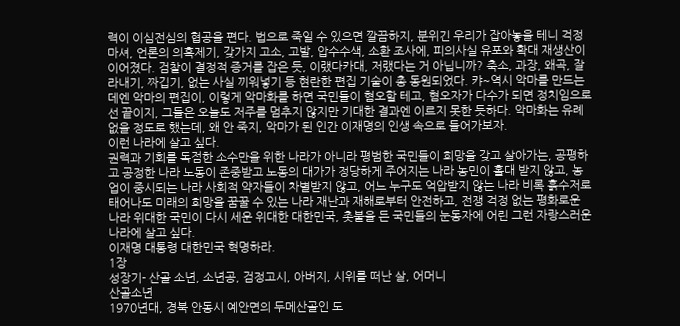력이 이심전심의 협공을 편다. 법으로 죽일 수 있으면 깔끔하지, 분위긴 우리가 잡아놓을 테니 걱정마셔, 언론의 의혹제기, 갖가지 고소, 고발, 압수수색, 소환 조사에, 피의사실 유포와 확대 재생산이 이어졌다. 검찰이 결정적 증거를 잡은 듯, 이랬다카대, 저랬다는 거 아닙니까? 축소, 과장, 왜곡, 잘라내기, 짜깁기, 없는 사실 끼워넣기 등 현란한 편집 기술이 총 동원되었다. 캬~역시 악마를 만드는 데엔 악마의 편집이, 이렇게 악마화를 하면 국민들이 혐오할 테고, 혐오자가 다수가 되면 정치임으로선 끝이지, 그들은 오늘도 저주를 멈추지 않지만 기대한 결과엔 이르지 못한 듯하다. 악마화는 유례없을 정도로 했는데, 왜 안 죽지, 악마가 된 인간 이재명의 인생 속으로 들어가보자.
이런 나라에 살고 싶다.
권력과 기회를 독점한 소수만을 위한 나라가 아니라 평범한 국민들이 희망을 갖고 살아가는, 공평하고 공정한 나라 노동이 존중받고 노동의 대가가 정당하게 주어지는 나라 농민이 홀대 받지 않고, 농업이 중시되는 나라 사회적 약자들이 차별받지 않고, 어느 누구도 억압받지 않는 나라 비록 흙수저로 태어나도 미래의 희망을 꿈꿀 수 있는 나라 재난과 재해로부터 안전하고, 전쟁 걱정 없는 평화로운 나라 위대한 국민이 다시 세운 위대한 대한민국, 촛불을 든 국민들의 눈동자에 어린 그런 자랑스러운 나라에 살고 싶다.
이재명 대통령 대한민국 혁명하라.
1장
성장기- 산골 소년, 소년공, 검정고시, 아버지, 시위를 떠난 살, 어머니
산골소년
1970년대, 경북 안동시 예안면의 두메산골인 도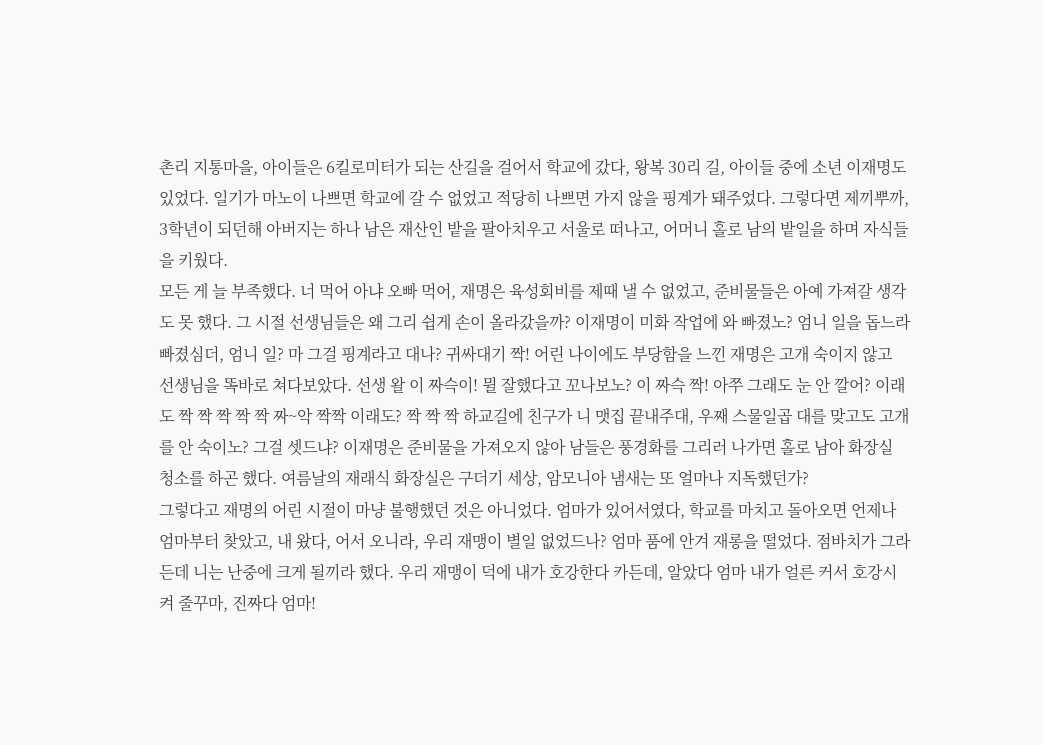촌리 지통마을, 아이들은 6킬로미터가 되는 산길을 걸어서 학교에 갔다, 왕복 30리 길, 아이들 중에 소년 이재명도 있었다. 일기가 마노이 나쁘면 학교에 갈 수 없었고 적당히 나쁘면 가지 않을 핑계가 돼주었다. 그렇다면 제끼뿌까, 3학년이 되던해 아버지는 하나 남은 재산인 밭을 팔아치우고 서울로 떠나고, 어머니 홀로 남의 밭일을 하며 자식들을 키웠다.
모든 게 늘 부족했다. 너 먹어 아냐 오빠 먹어, 재명은 육성회비를 제때 낼 수 없었고, 준비물들은 아예 가져갈 생각도 못 했다. 그 시절 선생님들은 왜 그리 쉽게 손이 올라갔을까? 이재명이 미화 작업에 와 빠졌노? 엄니 일을 돕느라 빠졌심더, 엄니 일? 마 그걸 핑계라고 대나? 귀싸대기 짝! 어린 나이에도 부당함을 느낀 재명은 고개 숙이지 않고 선생님을 똑바로 쳐다보았다. 선생 왈 이 짜슥이! 뮐 잘했다고 꼬나보노? 이 짜슥 짝! 아쭈 그래도 눈 안 깔어? 이래도 짝 짝 짝 짝 짝 짜~악 짝짝 이래도? 짝 짝 짝 하교길에 친구가 니 맷집 끝내주대, 우째 스물일곱 대를 맞고도 고개를 안 숙이노? 그걸 셋드냐? 이재명은 준비물을 가져오지 않아 남들은 풍경화를 그리러 나가면 홀로 남아 화장실 청소를 하곤 했다. 여름날의 재래식 화장실은 구더기 세상, 암모니아 냄새는 또 얼마나 지독했던가?
그렇다고 재명의 어린 시절이 마냥 불행했던 것은 아니었다. 엄마가 있어서였다, 학교를 마치고 돌아오면 언제나 엄마부터 찾았고, 내 왔다, 어서 오니라, 우리 재맹이 별일 없었드나? 엄마 품에 안겨 재롱을 떨었다. 점바치가 그라든데 니는 난중에 크게 될끼라 했다. 우리 재맹이 덕에 내가 호강한다 카든데, 알았다 엄마 내가 얼른 커서 호강시켜 줄꾸마, 진짜다 엄마!